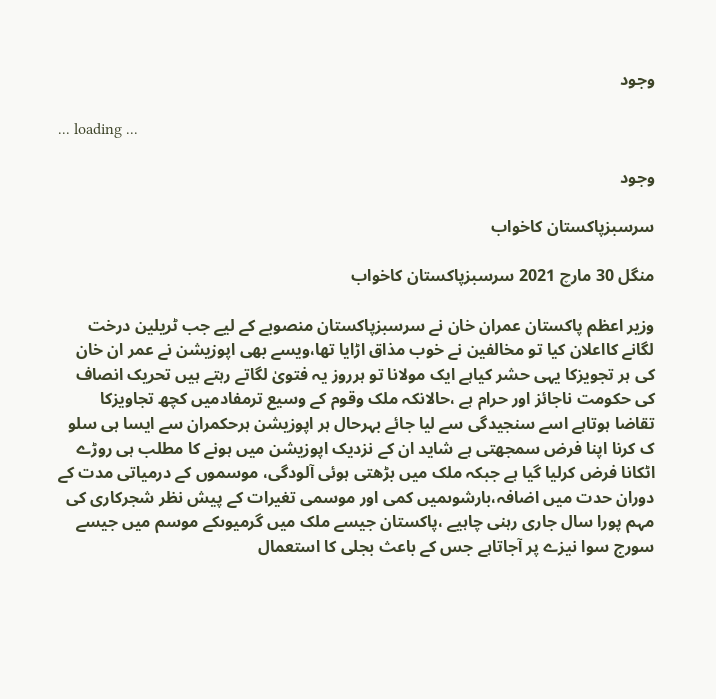وجود

... loading ...

وجود

سرسبزپاکستان کاخواب

منگل 30 مارچ 2021 سرسبزپاکستان کاخواب

وزیر اعظم پاکستان عمران خان نے سرسبزپاکستان منصوبے کے لیے جب ٹریلین درخت لگانے کااعلان کیا تو مخالفین نے خوب مذاق اڑایا تھا،ویسے بھی اپوزیشن نے عمر ان خان کی ہر تجویزکا یہی حشر کیاہے ایک مولانا تو ہرروز یہ فتویٰ لگاتے رہتے ہیں تحریک انصاف کی حکومت ناجائز اور حرام ہے ،حالانکہ ملک وقوم کے وسیع ترمفادمیں کچھ تجاویزکا تقاضا ہوتاہے اسے سنجیدگی سے لیا جائے بہرحال ہر اپوزیشن ہرحکمران سے ایسا ہی سلو ک کرنا اپنا فرض سمجھتی ہے شاید ان کے نزدیک اپوزیشن میں ہونے کا مطلب ہی روڑے اٹکانا فرض کرلیا گیا ہے جبکہ ملک میں بڑھتی ہوئی آلودگی، موسموں کے درمیاتی مدت کے دوران حدت میں اضافہ،بارشوںمیں کمی اور موسمی تغیرات کے پیش نظر شجرکاری کی مہم پورا سال جاری رہنی چاہیے ،پاکستان جیسے ملک میں گرمیوںکے موسم میں جیسے سورج سوا نیزے پر آجاتاہے جس کے باعث بجلی کا استعمال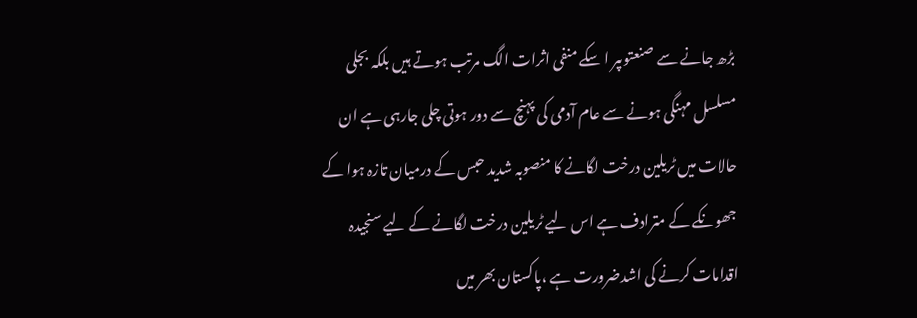بڑھ جانے سے صنعتوںپر ا سکے منفی اثرات الگ مرتب ہوتے ہیں بلکہ بجلی مسلسل مہنگی ہونے سے عام آدمی کی پہنچ سے دور ہوتی چلی جارہی ہے ان حالات میں ٹریلین درخت لگانے کا منصوبہ شدید حبس کے درمیان تازہ ہوا کے جھونکے کے مترادف ہے اس لیے ٹریلین درخت لگانے کے لیے سنجیدہ اقدامات کرنے کی اشدضرورت ہے ،پاکستان بھر میں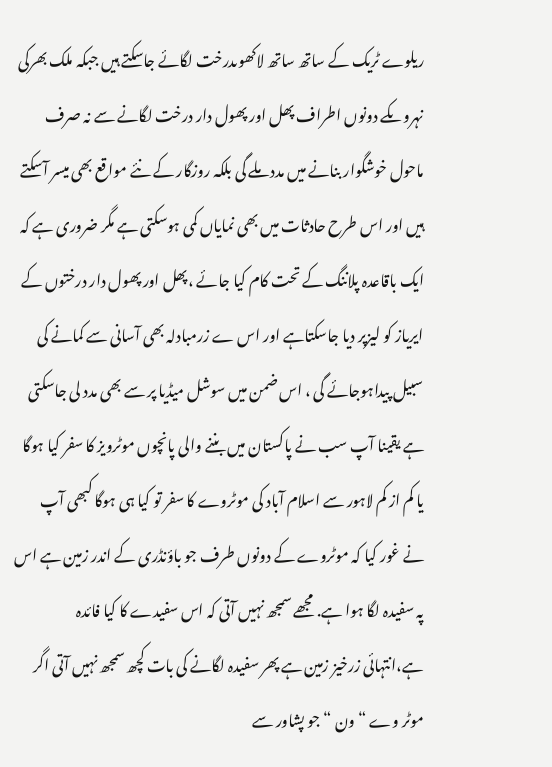ریلوے ٹریک کے ساتھ ساتھ لاکھوںدرخت لگائے جاسکتے ہیں جبکہ ملک بھرکی نہروںکے دونوں اطراف پھل اور پھول دار درخت لگانے سے نہ صرف ماحول خوشگوار بنانے میں مدد ملے گی بلکہ روزگار کے نئے مواقع بھی میسر آسکتے ہیں اور اس طرح حادثات میں بھی نمایاں کمی ہوسکتی ہے مگر ضروری ہے کہ ایک باقاعدہ پلاننگ کے تحت کام کیا جائے ،پھل اور پھول دار درختوں کے ایریاز کو لیزپر دیا جاسکتاہے اور اس ے زرمبادلہ بھی آسانی سے کمانے کی سبیل پیداہوجائے گی ، اس ضمن میں سوشل میڈیا پر سے بھی مدد لی جاسکتی ہے یقینا آپ سب نے پاکستان میں بننے والی پانچوں موٹرویز کا سفر کیا ہوگا یا کم از کم لاہور سے اسلام آباد کی موٹروے کا سفر تو کیا ہی ہوگا کبھی آپ نے غور کیا کہ موٹروے کے دونوں طرف جو باؤنڈری کے اندر زمین ہے اس پہ سفیدہ لگا ہوا ہے. مجھے سمجھ نہیں آتی کہ اس سفیدے کا کیا فائدہ ہے،انتہائی زرخیز زمین ہے پھر سفیدہ لگانے کی بات کچھ سمجھ نہیں آتی اگر موٹر وے “ون “جو پشاور سے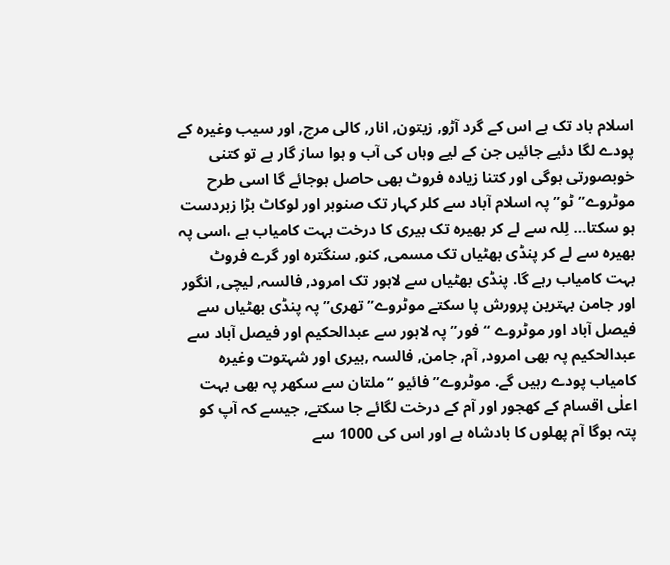اسلام باد تک ہے اس کے گرد آڑو, زیتون, انار, کالی مرچ, اور سیب وغیرہ کے پودے لگا دئیے جائیں جن کے لیے وہاں کی آب و ہوا ساز گار ہے تو کتنی خوبصورتی ہوگی اور کتنا زیادہ فروٹ بھی حاصل ہوجائے گا اسی طرح موٹروے” ٹو” پہ اسلام آباد سے کلر کہار تک صنوبر اور لوکاٹ بڑا زبردست ہو سکتا… لِلہ سے لے کر بھیرہ تک بیری کا درخت بہت کامیاب ہے ،اسی پہ بھیرہ سے لے کر پنڈی بھٹیاں تک مسمی, کنو, سنگترہ اور گرے فروٹ بہت کامیاب رہے گا. پنڈی بھٹیاں سے لاہور تک امرود, فالسہ, لیچی, انگور اور جامن بہترین پرورش پا سکتے موٹروے” تھری” پہ پنڈی بھٹیاں سے فیصل آباد اور موٹروے “فور” پہ لاہور سے عبدالحکیم اور فیصل آباد سے عبدالحکیم پہ بھی امرود, آم, جامن, فالسہ ,بیری اور شہتوت وغیرہ کامیاب پودے رہیں گے. موٹروے” فائیو “ملتان سے سکھر پہ بھی بہت اعلٰی اقسام کے کھجور اور آم کے درخت لگائے جا سکتے, جیسے کہ آپ کو پتہ ہوگا آم پھلوں کا بادشاہ ہے اور اس کی 1000 سے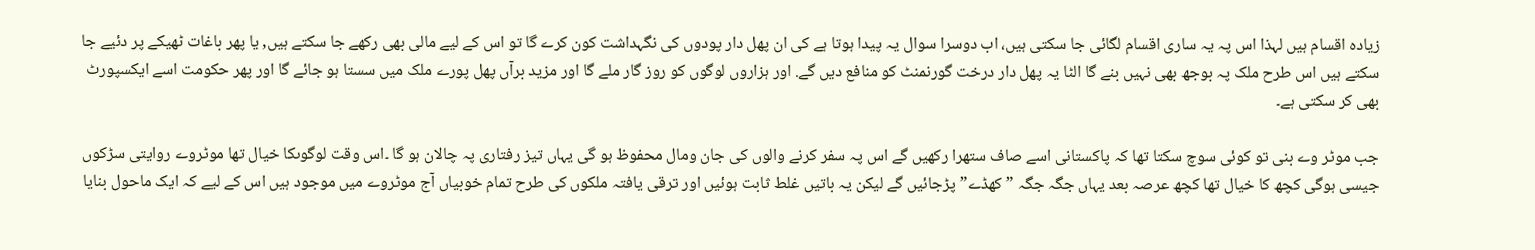زیادہ اقسام ہیں لہذا اس پہ یہ ساری اقسام لگائی جا سکتی ہیں، اب دوسرا سوال یہ پیدا ہوتا ہے کی ان پھل دار پودوں کی نگہداشت کون کرے گا تو اس کے لیے مالی بھی رکھے جا سکتے ہیں, یا پھر باغات ٹھیکے پر دئیے جا سکتے ہیں اس طرح ملک پہ بوجھ بھی نہیں بنے گا الٹا یہ پھل دار درخت گورنمنٹ کو منافع دیں گے. اور ہزاروں لوگوں کو روز گار ملے گا اور مزید برآں پھل پورے ملک میں سستا ہو جائے گا اور پھر حکومت اسے ایکسپورٹ بھی کر سکتی ہے۔

جب موٹر وے بنی تو کوئی سوچ سکتا تھا کہ پاکستانی اسے صاف ستھرا رکھیں گے اس پہ سفر کرنے والوں کی جان ومال محفوظ ہو گی یہاں تیز رفتاری پہ چالان ہو گا ۔اس وقت لوگوںکا خیال تھا موٹروے روایتی سڑکوں جیسی ہوگی کچھ کا خیال تھا کچھ عرصہ بعد یہاں جگہ جگہ ” کھڈے” پڑجائیں گے لیکن یہ باتیں غلط ثابت ہوئیں اور ترقی یافتہ ملکوں کی طرح تمام خوبیاں آج موٹروے میں موجود ہیں اس کے لیے کہ ایک ماحول بنایا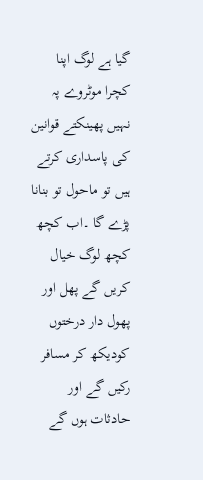گیا ہے لوگ اپنا کچرا موٹروے پہ نہیں پھینکتے قوانین کی پاسداری کرتے ہیں تو ماحول تو بنانا پڑے گا ۔اب کچھ کچھ لوگ خیال کریں گے پھل اور پھول دار درختوں کودیکھ کر مسافر رکیں گے اور حادثات ہوں گے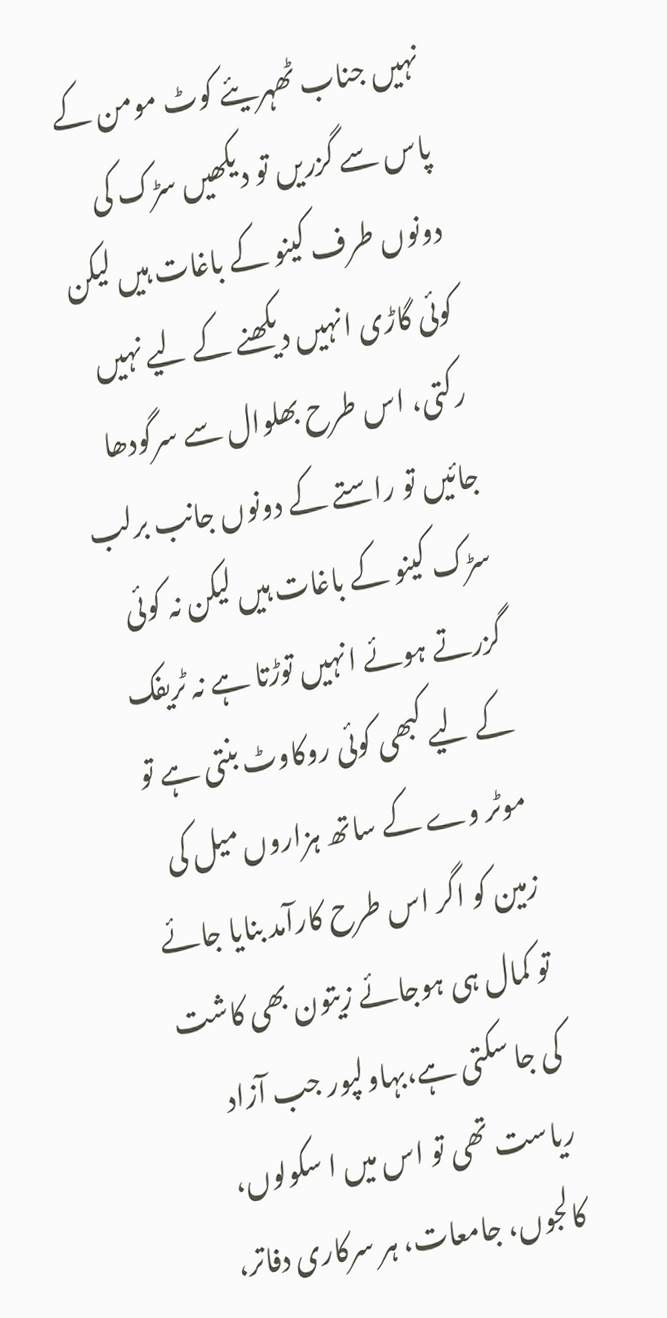نہیں جناب ٹھہریئے کوٹ مومن کے پاس سے گزریں تو دیکھیں سڑک کی دونوں طرف کینو کے باغات ہیں لیکن کوئی گاڑی انہیں دیکھنے کے لیے نہیں رکتی، اس طرح بھلوال سے سرگودھا جائیں تو راستے کے دونوں جانب برلب سڑک کینو کے باغات ہیں لیکن نہ کوئی گزرتے ہوئے انہیں توڑتا ہے نہ ٹریفک کے لیے کبھی کوئی روکاوٹ بنتی ہے تو موٹر وے کے ساتھ ہزاروں میل کی زمین کو اگر اس طرح کارآمد بنایا جائے تو کمال ہی ہوجائے زیتون بھی کاشت کی جا سکتی ہے،بہاولپور جب آزاد ریاست تھی تو اس میں ا سکولوں، کالجوں، جامعات، ہر سرکاری دفاتر،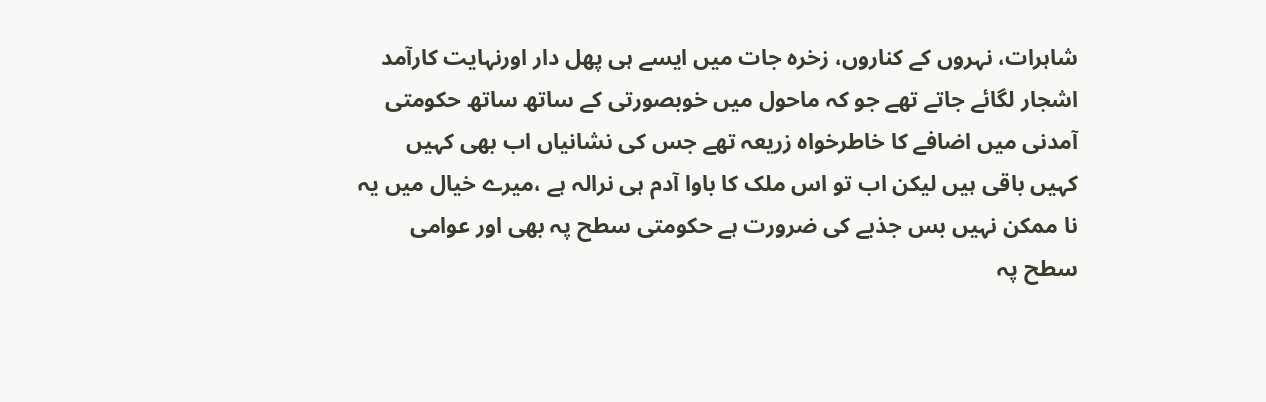شاہرات، نہروں کے کناروں، زخرہ جات میں ایسے ہی پھل دار اورنہایت کارآمد اشجار لگائے جاتے تھے جو کہ ماحول میں خوبصورتی کے ساتھ ساتھ حکومتی آمدنی میں اضافے کا خاطرخواہ زریعہ تھے جس کی نشانیاں اب بھی کہیں کہیں باقی ہیں لیکن اب تو اس ملک کا باوا آدم ہی نرالہ ہے ،میرے خیال میں یہ نا ممکن نہیں بس جذبے کی ضرورت ہے حکومتی سطح پہ بھی اور عوامی سطح پہ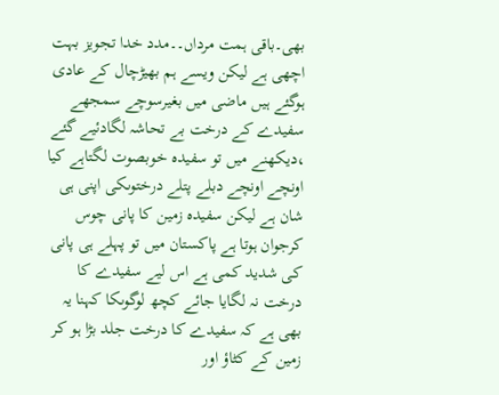بھی۔باقی ہمت مرداں۔۔مدد خدا تجویز بہت اچھی ہے لیکن ویسے ہم بھیڑچال کے عادی ہوگئے ہیں ماضی میں بغیرسوچے سمجھے سفیدے کے درخت بے تحاشہ لگادئیے گئے ،دیکھنے میں تو سفیدہ خوبصوت لگتاہے کیا اونچے اونچے دبلے پتلے درختوںکی اپنی ہی شان ہے لیکن سفیدہ زمین کا پانی چوس کرجوان ہوتا ہے پاکستان میں تو پہلے ہی پانی کی شدید کمی ہے اس لیے سفیدے کا درخت نہ لگایا جائے کچھ لوگوںکا کہنا یہ بھی ہے کہ سفیدے کا درخت جلد بڑا ہو کر زمین کے کٹاؤ اور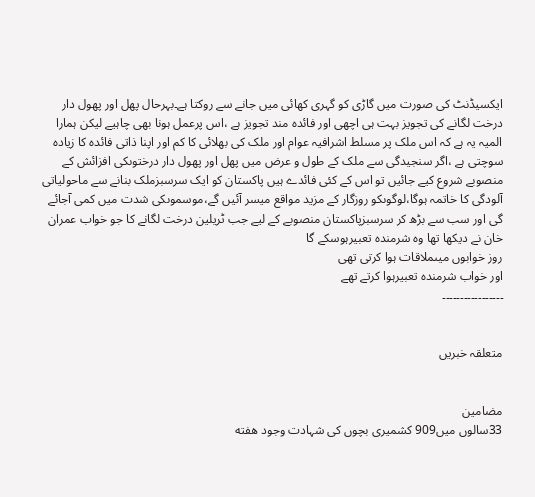ایکسیڈنٹ کی صورت میں گاڑی کو گہری کھائی میں جانے سے روکتا ہے۔بہرحال پھل اور پھول دار درخت لگانے کی تجویز بہت ہی اچھی اور فائدہ مند تجویز ہے ،اس پرعمل ہونا بھی چاہیے لیکن ہمارا المیہ یہ ہے کہ اس ملک پر مسلط اشرافیہ عوام اور ملک کی بھلائی کا کم اور اپنا ذاتی فائدہ کا زیادہ سوچتی ہے ،اگر سنجیدگی سے ملک کے طول و عرض میں پھل اور پھول دار درختوںکی افزائش کے منصوبے شروع کیے جائیں تو اس کے کئی فائدے ہیں پاکستان کو ایک سرسبزملک بنانے سے ماحولیاتی آلودگی کا خاتمہ ہوگا،لوگوںکو روزگار کے مزید مواقع میسر آئیں گے،موسموںکی شدت میں کمی آجائے گی اور سب سے بڑھ کر سرسبزپاکستان منصوبے کے لیے جب ٹریلین درخت لگانے کا جو خواب عمران خان نے دیکھا تھا وہ شرمندہ تعبیرہوسکے گا
روز خوابوں میںملاقات ہوا کرتی تھی
اور خواب شرمندہ تعبیرہوا کرتے تھے
۔۔۔۔۔۔۔۔۔۔۔۔۔۔۔۔۔


متعلقہ خبریں


مضامین
33سالوں میں909 کشمیری بچوں کی شہادت وجود هفته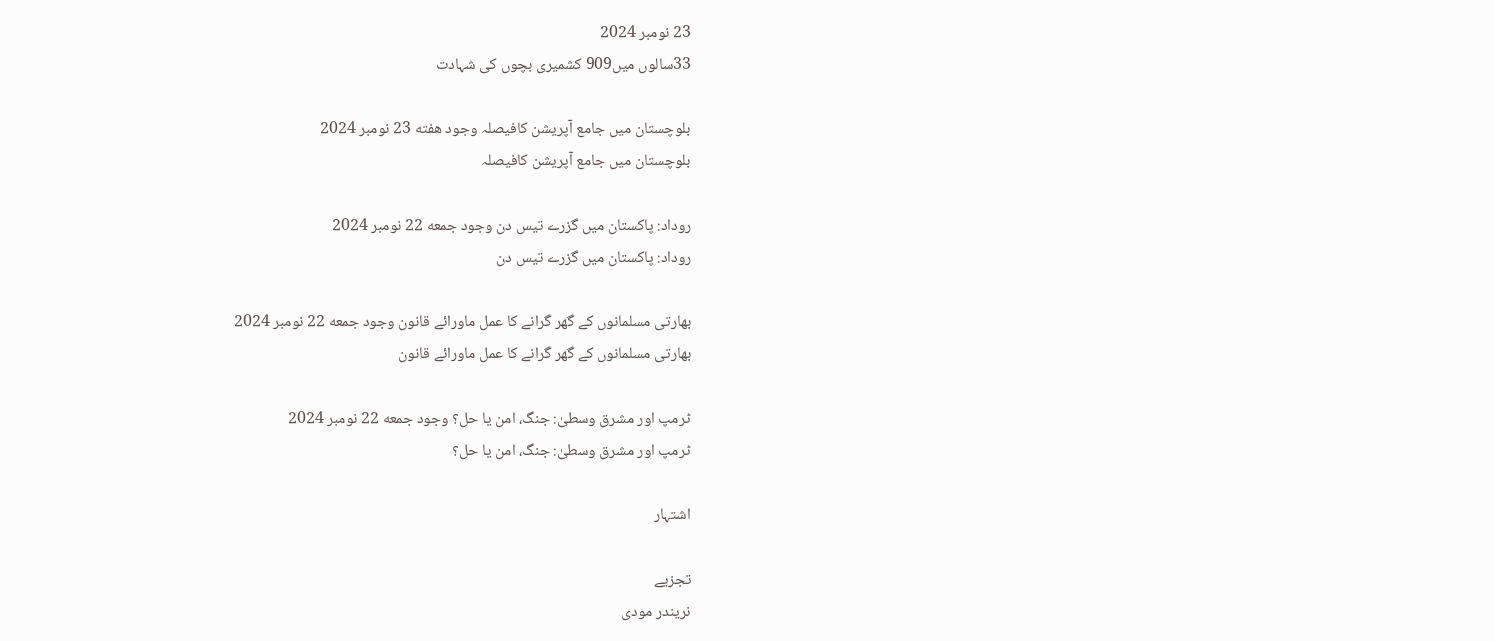23 نومبر 2024
33سالوں میں909 کشمیری بچوں کی شہادت

بلوچستان میں جامع آپریشن کافیصلہ وجود هفته 23 نومبر 2024
بلوچستان میں جامع آپریشن کافیصلہ

روداد: پاکستان میں گزرے تیس دن وجود جمعه 22 نومبر 2024
روداد: پاکستان میں گزرے تیس دن

بھارتی مسلمانوں کے گھر گرانے کا عمل ماورائے قانون وجود جمعه 22 نومبر 2024
بھارتی مسلمانوں کے گھر گرانے کا عمل ماورائے قانون

ٹرمپ اور مشرق وسطیٰ: جنگ، امن یا حل؟ وجود جمعه 22 نومبر 2024
ٹرمپ اور مشرق وسطیٰ: جنگ، امن یا حل؟

اشتہار

تجزیے
نریندر مودی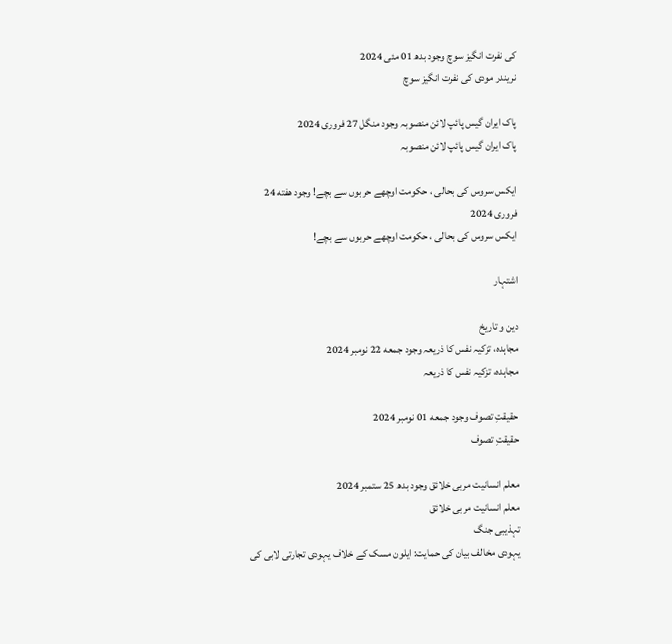کی نفرت انگیز سوچ وجود بدھ 01 مئی 2024
نریندر مودی کی نفرت انگیز سوچ

پاک ایران گیس پائپ لائن منصوبہ وجود منگل 27 فروری 2024
پاک ایران گیس پائپ لائن منصوبہ

ایکس سروس کی بحالی ، حکومت اوچھے حربوں سے بچے! وجود هفته 24 فروری 2024
ایکس سروس کی بحالی ، حکومت اوچھے حربوں سے بچے!

اشتہار

دین و تاریخ
مجاہدہ، تزکیہ نفس کا ذریعہ وجود جمعه 22 نومبر 2024
مجاہدہ، تزکیہ نفس کا ذریعہ

حقیقتِ تصوف وجود جمعه 01 نومبر 2024
حقیقتِ تصوف

معلم انسانیت مربی خلائق وجود بدھ 25 ستمبر 2024
معلم انسانیت مربی خلائق
تہذیبی جنگ
یہودی مخالف بیان کی حمایت: ایلون مسک کے خلاف یہودی تجارتی لابی کی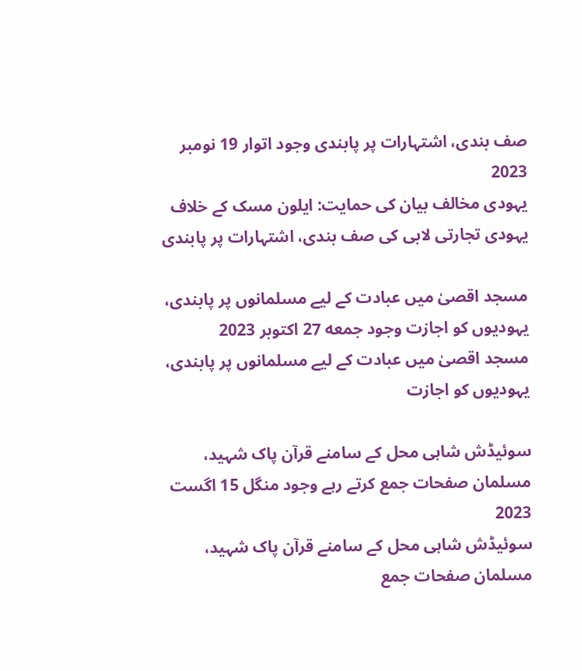صف بندی، اشتہارات پر پابندی وجود اتوار 19 نومبر 2023
یہودی مخالف بیان کی حمایت: ایلون مسک کے خلاف یہودی تجارتی لابی کی صف بندی، اشتہارات پر پابندی

مسجد اقصیٰ میں عبادت کے لیے مسلمانوں پر پابندی، یہودیوں کو اجازت وجود جمعه 27 اکتوبر 2023
مسجد اقصیٰ میں عبادت کے لیے مسلمانوں پر پابندی، یہودیوں کو اجازت

سوئیڈش شاہی محل کے سامنے قرآن پاک شہید، مسلمان صفحات جمع کرتے رہے وجود منگل 15 اگست 2023
سوئیڈش شاہی محل کے سامنے قرآن پاک شہید، مسلمان صفحات جمع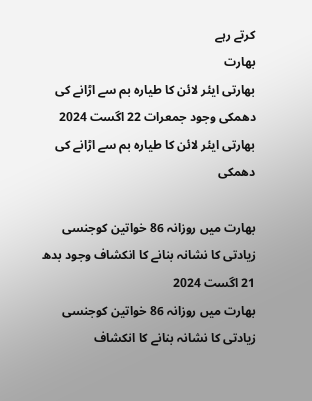کرتے رہے
بھارت
بھارتی ایئر لائن کا طیارہ بم سے اڑانے کی دھمکی وجود جمعرات 22 اگست 2024
بھارتی ایئر لائن کا طیارہ بم سے اڑانے کی دھمکی

بھارت میں روزانہ 86 خواتین کوجنسی زیادتی کا نشانہ بنانے کا انکشاف وجود بدھ 21 اگست 2024
بھارت میں روزانہ 86 خواتین کوجنسی زیادتی کا نشانہ بنانے کا انکشاف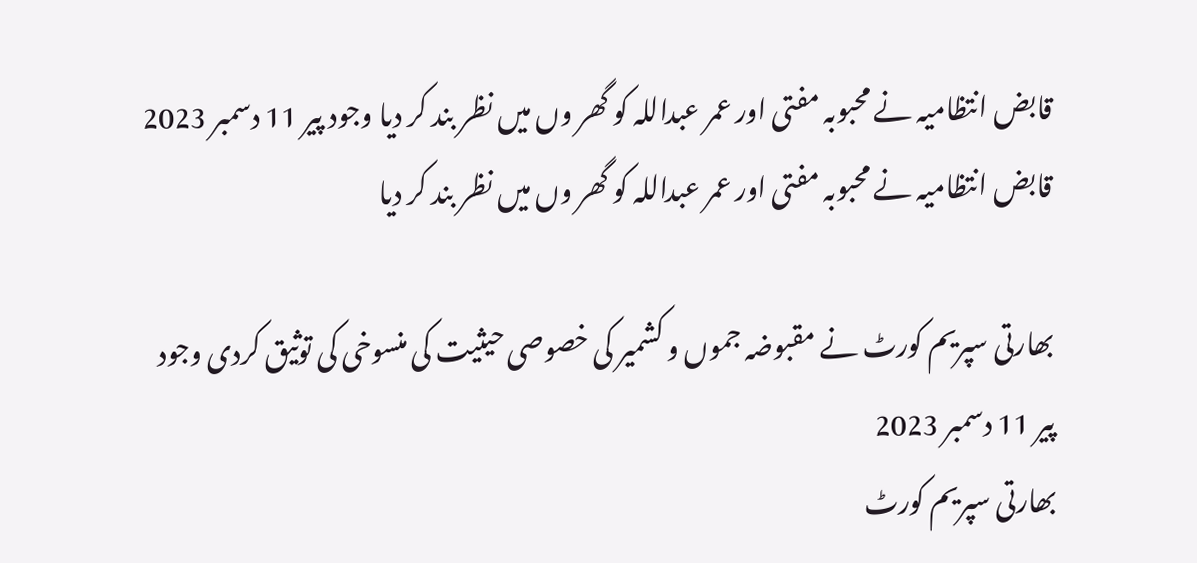قابض انتظامیہ نے محبوبہ مفتی اور عمر عبداللہ کو گھر وں میں نظر بند کر دیا وجود پیر 11 دسمبر 2023
قابض انتظامیہ نے محبوبہ مفتی اور عمر عبداللہ کو گھر وں میں نظر بند کر دیا

بھارتی سپریم کورٹ نے مقبوضہ جموں و کشمیر کی خصوصی حیثیت کی منسوخی کی توثیق کردی وجود پیر 11 دسمبر 2023
بھارتی سپریم کورٹ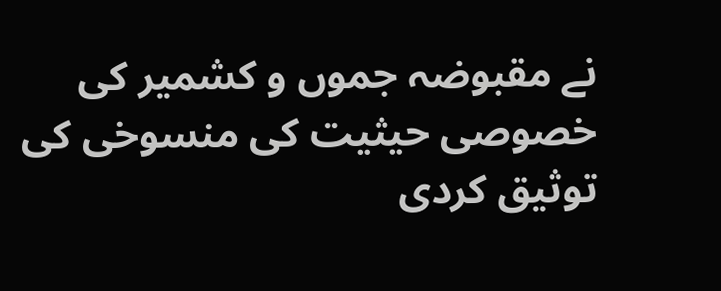نے مقبوضہ جموں و کشمیر کی خصوصی حیثیت کی منسوخی کی توثیق کردی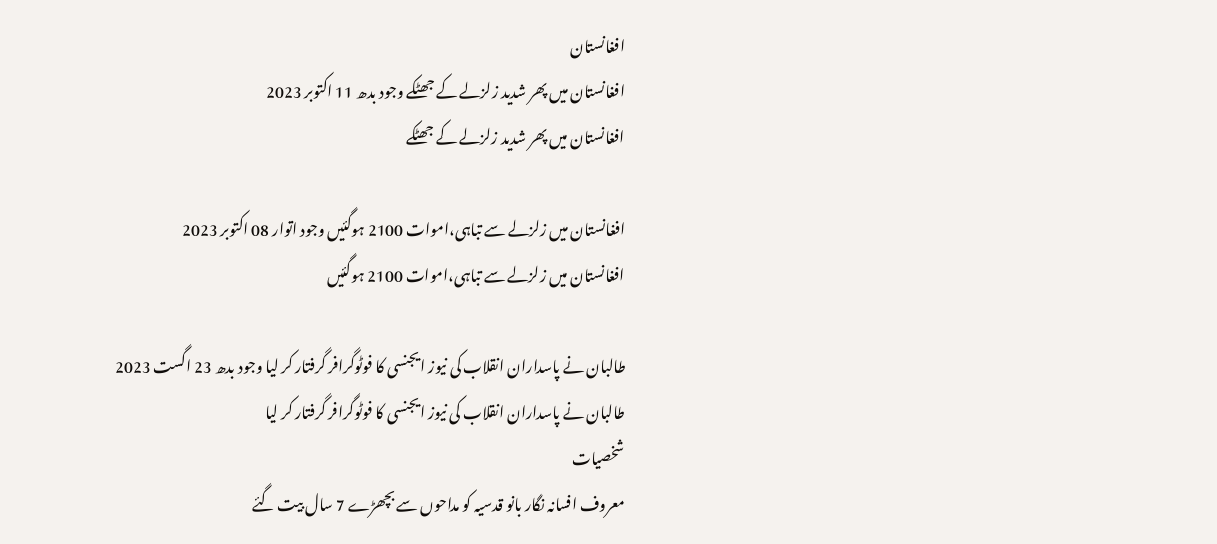افغانستان
افغانستان میں پھر شدید زلزلے کے جھٹکے وجود بدھ 11 اکتوبر 2023
افغانستان میں پھر شدید زلزلے کے جھٹکے

افغانستان میں زلزلے سے تباہی،اموات 2100 ہوگئیں وجود اتوار 08 اکتوبر 2023
افغانستان میں زلزلے سے تباہی،اموات 2100 ہوگئیں

طالبان نے پاسداران انقلاب کی نیوز ایجنسی کا فوٹوگرافر گرفتار کر لیا وجود بدھ 23 اگست 2023
طالبان نے پاسداران انقلاب کی نیوز ایجنسی کا فوٹوگرافر گرفتار کر لیا
شخصیات
معروف افسانہ نگار بانو قدسیہ کو مداحوں سے بچھڑے 7 سال بیت گئے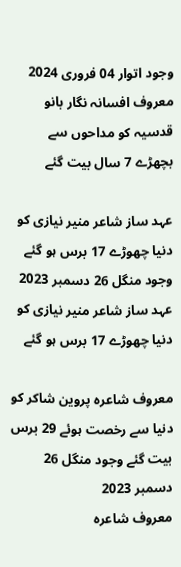وجود اتوار 04 فروری 2024
معروف افسانہ نگار بانو قدسیہ کو مداحوں سے بچھڑے 7 سال بیت گئے

عہد ساز شاعر منیر نیازی کو دنیا چھوڑے 17 برس ہو گئے وجود منگل 26 دسمبر 2023
عہد ساز شاعر منیر نیازی کو دنیا چھوڑے 17 برس ہو گئے

معروف شاعرہ پروین شاکر کو دنیا سے رخصت ہوئے 29 برس بیت گئے وجود منگل 26 دسمبر 2023
معروف شاعرہ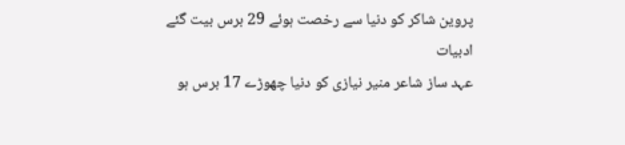پروین شاکر کو دنیا سے رخصت ہوئے 29 برس بیت گئے
ادبیات
عہد ساز شاعر منیر نیازی کو دنیا چھوڑے 17 برس ہو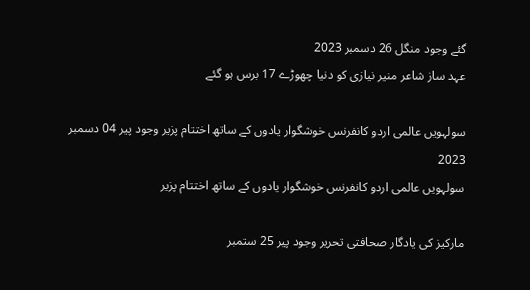گئے وجود منگل 26 دسمبر 2023
عہد ساز شاعر منیر نیازی کو دنیا چھوڑے 17 برس ہو گئے

سولہویں عالمی اردو کانفرنس خوشگوار یادوں کے ساتھ اختتام پزیر وجود پیر 04 دسمبر 2023
سولہویں عالمی اردو کانفرنس خوشگوار یادوں کے ساتھ اختتام پزیر

مارکیز کی یادگار صحافتی تحریر وجود پیر 25 ستمبر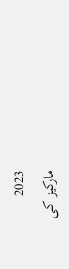2023
مارکیز کی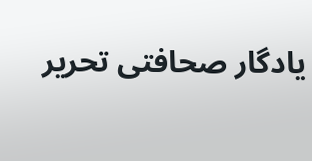یادگار صحافتی تحریر